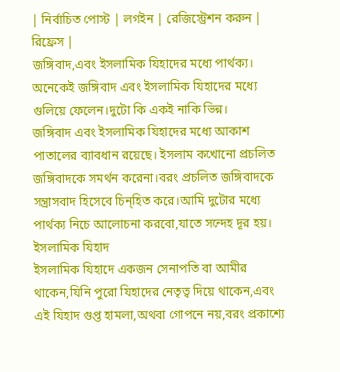| নির্বাচিত পোস্ট | লগইন | রেজিস্ট্রেশন করুন | রিফ্রেস |
জঙ্গিবাদ,এবং ইসলামিক যিহাদের মধ্যে পার্থক্য।
অনেকেই জঙ্গিবাদ এবং ইসলামিক যিহাদের মধ্যে গুলিয়ে ফেলেন।দুটো কি একই নাকি ভিন্ন।
জঙ্গিবাদ এবং ইসলামিক যিহাদের মধ্যে আকাশ পাতালের ব্যাবধান রয়েছে। ইসলাম কখোনো প্রচলিত জঙ্গিবাদকে সমর্থন করেনা।বরং প্রচলিত জঙ্গিবাদকে সন্ত্রাসবাদ হিসেবে চিন্হিত করে।আমি দুটোর মধ্যে পার্থক্য নিচে আলোচনা করবো,যাতে সন্দেহ দূর হয়।
ইসলামিক যিহাদ
ইসলামিক যিহাদে একজন সেনাপতি বা আমীর থাকেন,যিনি পুরো যিহাদের নেতৃত্ব দিয়ে থাকেন,এবং এই যিহাদ গুপ্ত হামলা,অথবা গোপনে নয়,বরং প্রকাশ্যে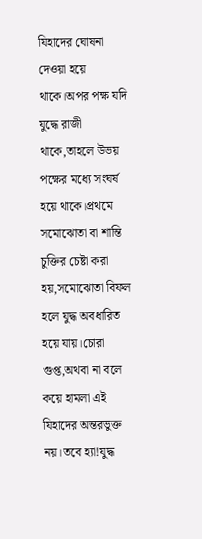যিহাদের ঘোষনা দেওয়া হয়ে থাকে।অপর পক্ষ যদি যুদ্ধে রাজী থাকে,তাহলে উভয় পক্ষের মধ্যে সংঘর্ষ হয়ে থাকে।প্রথমে সমোঝোতা বা শান্তি চুক্তির চেষ্টা করা হয়,সমোঝোতা বিফল হলে যুদ্ধ অবধারিত হয়ে যায়।চোরা গুপ্ত,অথবা না বলে কয়ে হামলা এই যিহাদের অন্তরভুক্ত নয়।তবে হ্যা!যুদ্ধ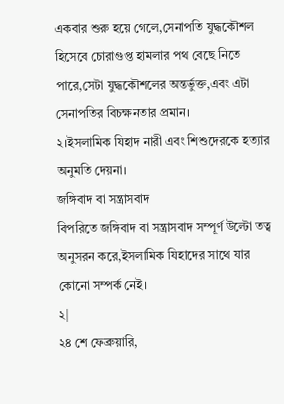একবার শুরু হয়ে গেলে,সেনাপতি যুদ্ধকৌশল হিসেবে চোরাগুপ্ত হামলার পথ বেছে নিতে পারে,সেটা যুদ্ধকৌশলের অন্তর্ভুক্ত,এবং এটা সেনাপতির বিচক্ষনতার প্রমান।
২।ইসলামিক যিহাদ নারী এবং শিশুদেরকে হত্যার অনুমতি দেয়না।
জঙ্গিবাদ বা সন্ত্রাসবাদ
বিপরিতে জঙ্গিবাদ বা সন্ত্রাসবাদ সম্পূর্ণ উল্টো তত্ব অনুসরন করে,ইসলামিক যিহাদের সাথে যার কোনো সম্পর্ক নেই।
২|
২৪ শে ফেব্রুয়ারি,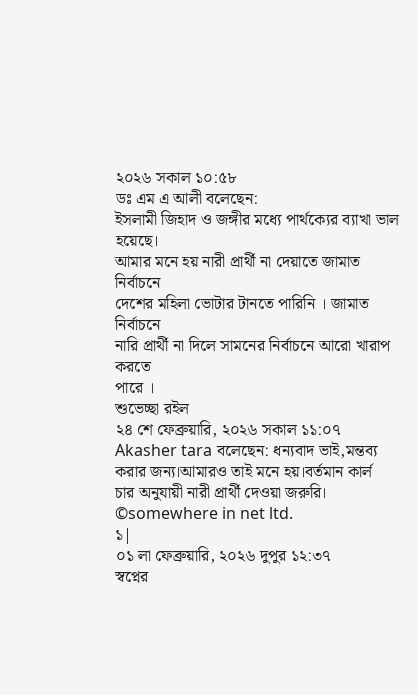২০২৬ সকাল ১০:৫৮
ডঃ এম এ আলী বলেছেন:
ইসলামী জিহাদ ও জঙ্গীর মধ্যে পার্থক্যের ব্যাখা ভাল হয়েছে।
আমার মনে হয় নারী প্রার্থী না দেয়াতে জামাত নির্বাচনে
দেশের মহিলা ভোটার টানতে পারিনি । জামাত নির্বাচনে
নারি প্রার্থী না দিলে সামনের নির্বাচনে আরো খারাপ করতে
পারে ।
শুভেচ্ছা রইল
২৪ শে ফেব্রুয়ারি, ২০২৬ সকাল ১১:০৭
Akasher tara বলেছেন: ধন্যবাদ ভাই,মন্তব্য করার জন্য।আমারও তাই মনে হয়।বর্তমান কার্ল চার অনুযায়ী নারী প্রার্থী দেওয়া জরুরি।
©somewhere in net ltd.
১|
০১ লা ফেব্রুয়ারি, ২০২৬ দুপুর ১২:৩৭
স্বপ্নের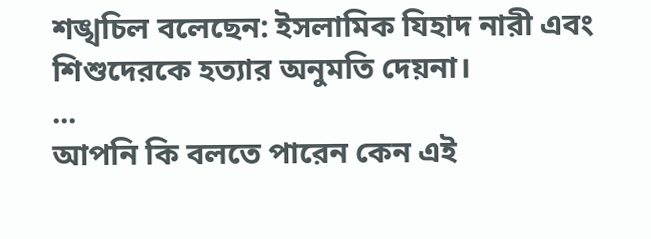শঙ্খচিল বলেছেন: ইসলামিক যিহাদ নারী এবং শিশুদেরকে হত্যার অনুমতি দেয়না।
...
আপনি কি বলতে পারেন কেন এই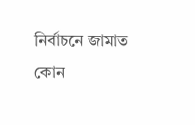নির্বাচনে জামাত
কোন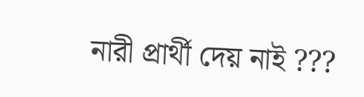নারী প্রার্থী দেয় নাই ???